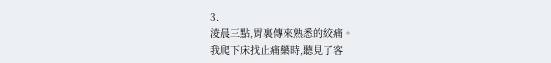3.
淩晨三點,胃裏傳來熟悉的絞痛。
我爬下床找止痛藥時,聽見了客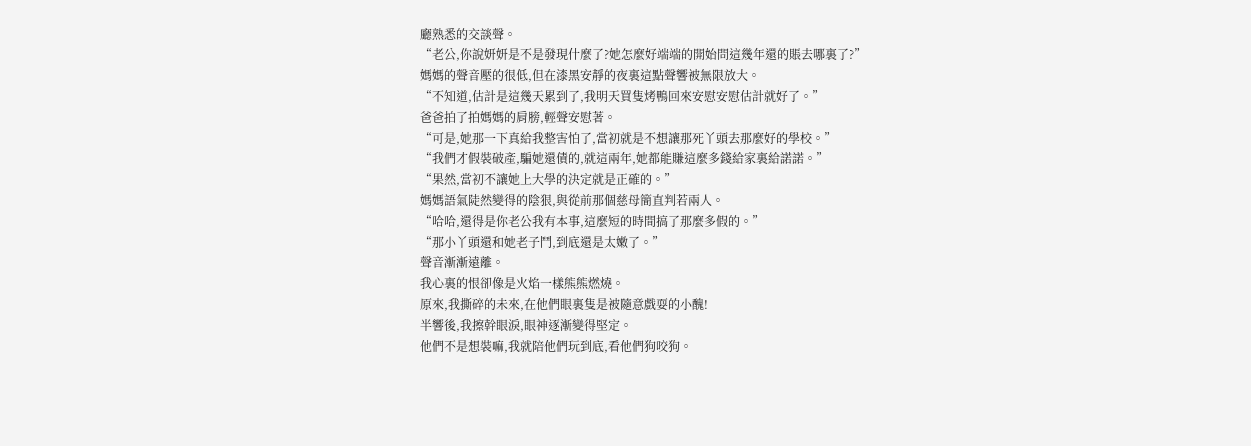廳熟悉的交談聲。
“老公,你說妍妍是不是發現什麼了?她怎麼好端端的開始問這幾年還的賬去哪裏了?”
媽媽的聲音壓的很低,但在漆黑安靜的夜裏這點聲響被無限放大。
“不知道,估計是這幾天累到了,我明天買隻烤鴨回來安慰安慰估計就好了。”
爸爸拍了拍媽媽的肩膀,輕聲安慰著。
“可是,她那一下真給我整害怕了,當初就是不想讓那死丫頭去那麼好的學校。”
“我們才假裝破產,騙她還債的,就這兩年,她都能賺這麼多錢給家裏給諾諾。”
“果然,當初不讓她上大學的決定就是正確的。”
媽媽語氣陡然變得的陰狠,與從前那個慈母簡直判若兩人。
“哈哈,還得是你老公我有本事,這麼短的時間搞了那麼多假的。”
“那小丫頭還和她老子鬥,到底還是太嫩了。”
聲音漸漸遠離。
我心裏的恨卻像是火焰一樣熊熊燃燒。
原來,我撕碎的未來,在他們眼裏隻是被隨意戲耍的小醜!
半響後,我擦幹眼淚,眼神逐漸變得堅定。
他們不是想裝嘛,我就陪他們玩到底,看他們狗咬狗。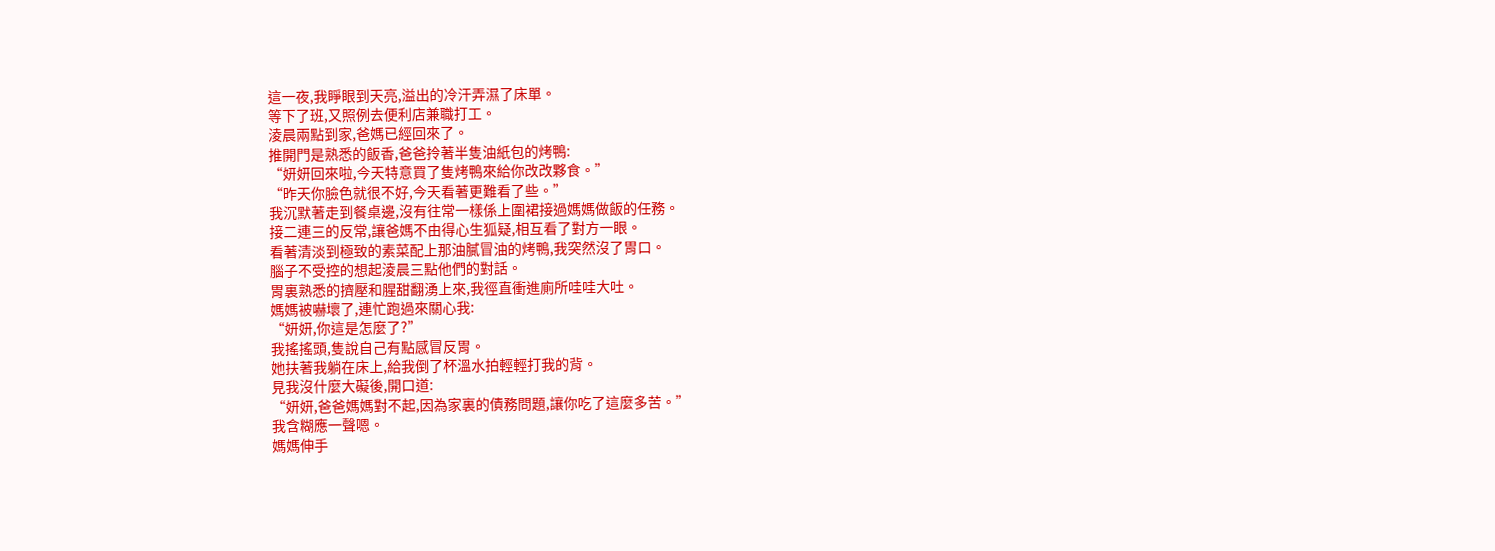這一夜,我睜眼到天亮,溢出的冷汗弄濕了床單。
等下了班,又照例去便利店兼職打工。
淩晨兩點到家,爸媽已經回來了。
推開門是熟悉的飯香,爸爸拎著半隻油紙包的烤鴨:
“妍妍回來啦,今天特意買了隻烤鴨來給你改改夥食。”
“昨天你臉色就很不好,今天看著更難看了些。”
我沉默著走到餐桌邊,沒有往常一樣係上圍裙接過媽媽做飯的任務。
接二連三的反常,讓爸媽不由得心生狐疑,相互看了對方一眼。
看著清淡到極致的素菜配上那油膩冒油的烤鴨,我突然沒了胃口。
腦子不受控的想起淩晨三點他們的對話。
胃裏熟悉的擠壓和腥甜翻湧上來,我徑直衝進廁所哇哇大吐。
媽媽被嚇壞了,連忙跑過來關心我:
“妍妍,你這是怎麼了?”
我搖搖頭,隻說自己有點感冒反胃。
她扶著我躺在床上,給我倒了杯溫水拍輕輕打我的背。
見我沒什麼大礙後,開口道:
“妍妍,爸爸媽媽對不起,因為家裏的債務問題,讓你吃了這麼多苦。”
我含糊應一聲嗯。
媽媽伸手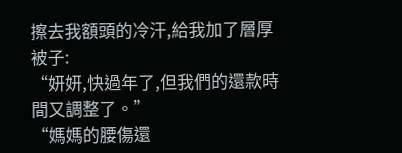擦去我額頭的冷汗,給我加了層厚被子:
“妍妍,快過年了,但我們的還款時間又調整了。”
“媽媽的腰傷還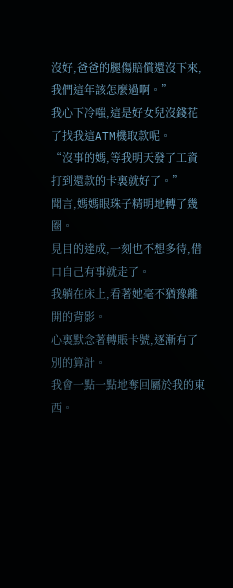沒好,爸爸的腿傷賠償還沒下來,我們這年該怎麼過啊。”
我心下冷嗤,這是好女兒沒錢花了找我這ATM機取款呢。
“沒事的媽,等我明天發了工資打到還款的卡裏就好了。”
聞言,媽媽眼珠子精明地轉了幾圈。
見目的達成,一刻也不想多待,借口自己有事就走了。
我躺在床上,看著她毫不猶豫離開的背影。
心裏默念著轉賬卡號,逐漸有了別的算計。
我會一點一點地奪回屬於我的東西。